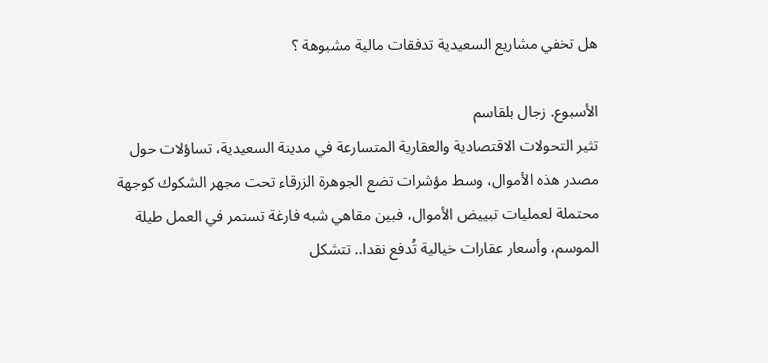هل تخفي مشاريع السعيدية تدفقات مالية مشبوهة ؟

الأسبوع. زجال بلقاسم
تثير التحولات الاقتصادية والعقارية المتسارعة في مدينة السعيدية، تساؤلات حول مصدر هذه الأموال، وسط مؤشرات تضع الجوهرة الزرقاء تحت مجهر الشكوك كوجهة محتملة لعمليات تبييض الأموال، فبين مقاهي شبه فارغة تستمر في العمل طيلة الموسم، وأسعار عقارات خيالية تُدفع نقدا.. تتشكل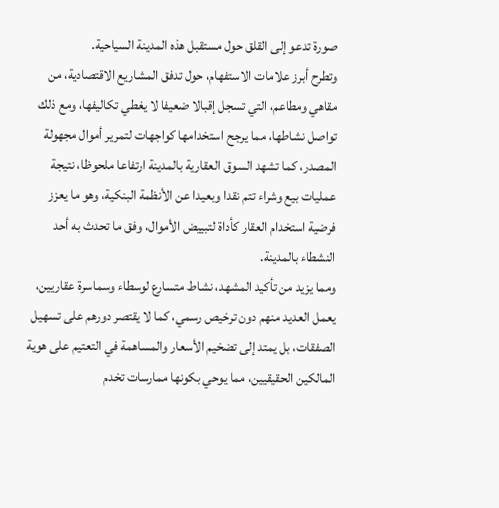صورة تدعو إلى القلق حول مستقبل هذه المدينة السياحية.
وتطرح أبرز علامات الاستفهام، حول تدفق المشاريع الاقتصادية، من مقاهي ومطاعم، التي تسجل إقبالا ضعيفا لا يغطي تكاليفها، ومع ذلك تواصل نشاطها، مما يرجح استخدامها كواجهات لتمرير أموال مجهولة المصدر، كما تشهد السوق العقارية بالمدينة ارتفاعا ملحوظا، نتيجة عمليات بيع وشراء تتم نقدا وبعيدا عن الأنظمة البنكية، وهو ما يعزز فرضية استخدام العقار كأداة لتبييض الأموال، وفق ما تحدث به أحد النشطاء بالمدينة.
ومما يزيد من تأكيد المشهد، نشاط متسارع لوسطاء وسماسرة عقاريين، يعمل العديد منهم دون ترخيص رسمي، كما لا يقتصر دورهم على تسهيل الصفقات، بل يمتد إلى تضخيم الأسعار والمساهمة في التعتيم على هوية المالكين الحقيقيين، مما يوحي بكونها ممارسات تخدم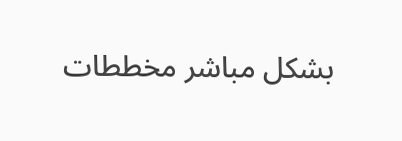بشكل مباشر مخططات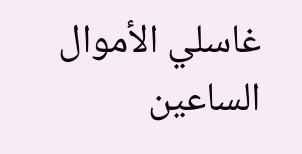غاسلي الأموال الساعين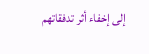إلى إخفاء أثر تدفقاتهم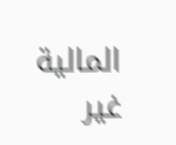المالية غير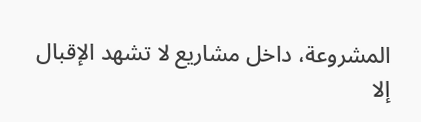المشروعة، داخل مشاريع لا تشهد الإقبال إلا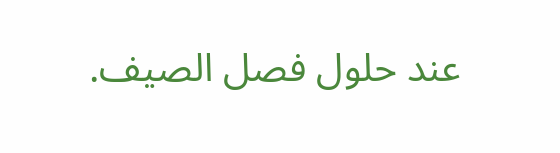عند حلول فصل الصيف.